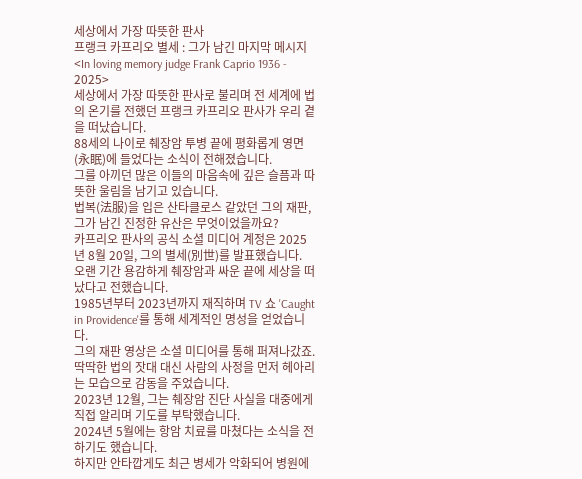세상에서 가장 따뜻한 판사
프랭크 카프리오 별세 : 그가 남긴 마지막 메시지
<In loving memory judge Frank Caprio 1936 - 2025>
세상에서 가장 따뜻한 판사로 불리며 전 세계에 법의 온기를 전했던 프랭크 카프리오 판사가 우리 곁을 떠났습니다.
88세의 나이로 췌장암 투병 끝에 평화롭게 영면(永眠)에 들었다는 소식이 전해졌습니다.
그를 아끼던 많은 이들의 마음속에 깊은 슬픔과 따뜻한 울림을 남기고 있습니다.
법복(法服)을 입은 산타클로스 같았던 그의 재판, 그가 남긴 진정한 유산은 무엇이었을까요?
카프리오 판사의 공식 소셜 미디어 계정은 2025년 8월 20일, 그의 별세(別世)를 발표했습니다.
오랜 기간 용감하게 췌장암과 싸운 끝에 세상을 떠났다고 전했습니다.
1985년부터 2023년까지 재직하며 TV 쇼 'Caught in Providence'를 통해 세계적인 명성을 얻었습니다.
그의 재판 영상은 소셜 미디어를 통해 퍼져나갔죠.
딱딱한 법의 잣대 대신 사람의 사정을 먼저 헤아리는 모습으로 감동을 주었습니다.
2023년 12월, 그는 췌장암 진단 사실을 대중에게 직접 알리며 기도를 부탁했습니다.
2024년 5월에는 항암 치료를 마쳤다는 소식을 전하기도 했습니다.
하지만 안타깝게도 최근 병세가 악화되어 병원에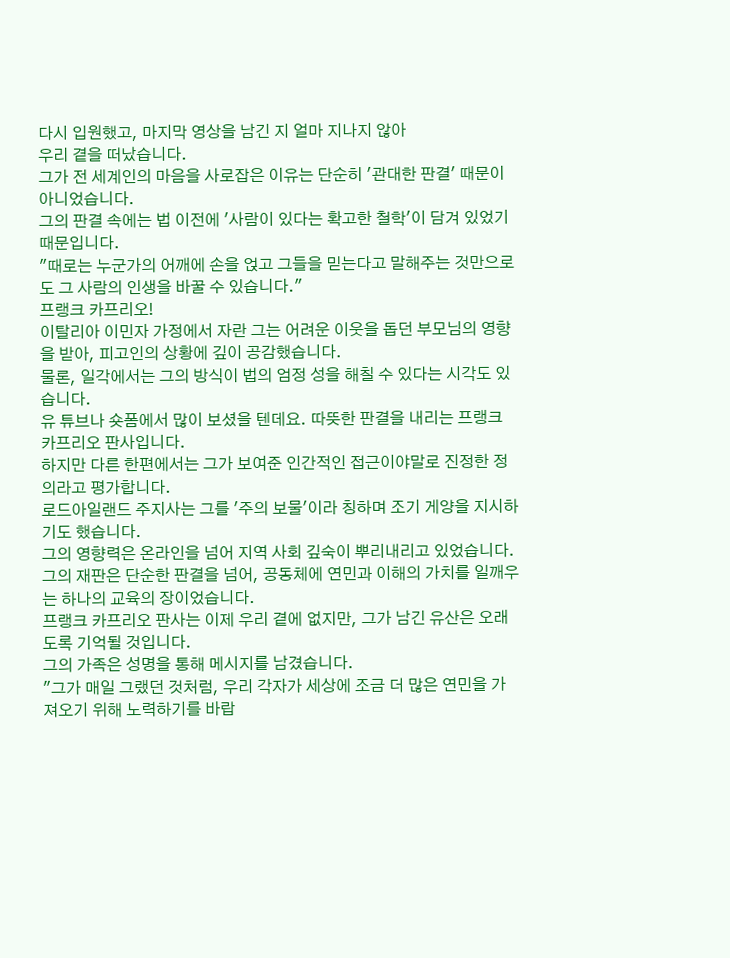다시 입원했고, 마지막 영상을 남긴 지 얼마 지나지 않아
우리 곁을 떠났습니다.
그가 전 세계인의 마음을 사로잡은 이유는 단순히 '관대한 판결' 때문이 아니었습니다.
그의 판결 속에는 법 이전에 '사람이 있다는 확고한 철학'이 담겨 있었기 때문입니다.
"때로는 누군가의 어깨에 손을 얹고 그들을 믿는다고 말해주는 것만으로도 그 사람의 인생을 바꿀 수 있습니다."
프랭크 카프리오!
이탈리아 이민자 가정에서 자란 그는 어려운 이웃을 돕던 부모님의 영향을 받아, 피고인의 상황에 깊이 공감했습니다.
물론, 일각에서는 그의 방식이 법의 엄정 성을 해칠 수 있다는 시각도 있습니다.
유 튜브나 숏폼에서 많이 보셨을 텐데요. 따뜻한 판결을 내리는 프랭크 카프리오 판사입니다.
하지만 다른 한편에서는 그가 보여준 인간적인 접근이야말로 진정한 정의라고 평가합니다.
로드아일랜드 주지사는 그를 '주의 보물'이라 칭하며 조기 게양을 지시하기도 했습니다.
그의 영향력은 온라인을 넘어 지역 사회 깊숙이 뿌리내리고 있었습니다.
그의 재판은 단순한 판결을 넘어, 공동체에 연민과 이해의 가치를 일깨우는 하나의 교육의 장이었습니다.
프랭크 카프리오 판사는 이제 우리 곁에 없지만, 그가 남긴 유산은 오래도록 기억될 것입니다.
그의 가족은 성명을 통해 메시지를 남겼습니다.
"그가 매일 그랬던 것처럼, 우리 각자가 세상에 조금 더 많은 연민을 가져오기 위해 노력하기를 바랍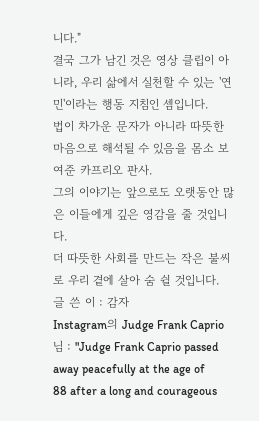니다."
결국 그가 남긴 것은 영상 클립이 아니라, 우리 삶에서 실천할 수 있는 '연민'이라는 행동 지침인 셈입니다.
법이 차가운 문자가 아니라 따뜻한 마음으로 해석될 수 있음을 몸소 보여준 카프리오 판사.
그의 이야기는 앞으로도 오랫동안 많은 이들에게 깊은 영감을 줄 것입니다.
더 따뜻한 사회를 만드는 작은 불씨로 우리 곁에 살아 숨 쉴 것입니다.
글 쓴 이 : 감자
Instagram의 Judge Frank Caprio님 : "Judge Frank Caprio passed away peacefully at the age of
88 after a long and courageous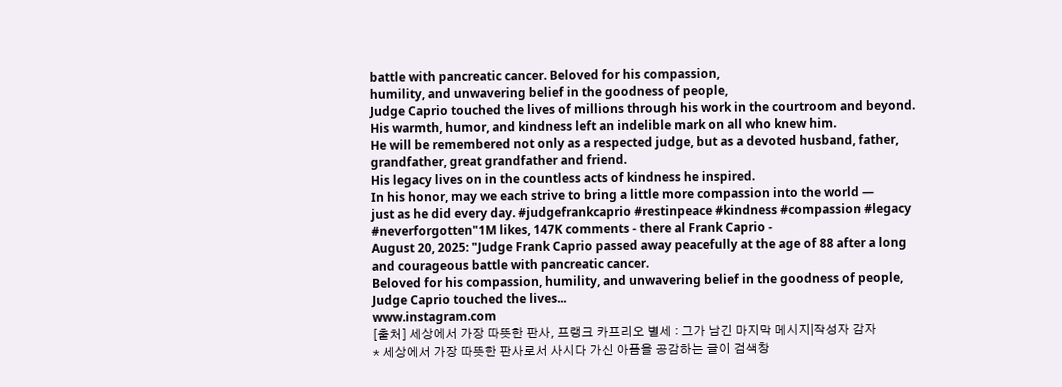battle with pancreatic cancer. Beloved for his compassion,
humility, and unwavering belief in the goodness of people,
Judge Caprio touched the lives of millions through his work in the courtroom and beyond.
His warmth, humor, and kindness left an indelible mark on all who knew him.
He will be remembered not only as a respected judge, but as a devoted husband, father,
grandfather, great grandfather and friend.
His legacy lives on in the countless acts of kindness he inspired.
In his honor, may we each strive to bring a little more compassion into the world —
just as he did every day. #judgefrankcaprio #restinpeace #kindness #compassion #legacy
#neverforgotten"1M likes, 147K comments - there al Frank Caprio -
August 20, 2025: "Judge Frank Caprio passed away peacefully at the age of 88 after a long
and courageous battle with pancreatic cancer.
Beloved for his compassion, humility, and unwavering belief in the goodness of people,
Judge Caprio touched the lives...
www.instagram.com
[출처] 세상에서 가장 따뜻한 판사, 프랭크 카프리오 별세 : 그가 남긴 마지막 메시지|작성자 감자
* 세상에서 가장 따뜻한 판사로서 사시다 가신 아픔을 공감하는 글이 검색창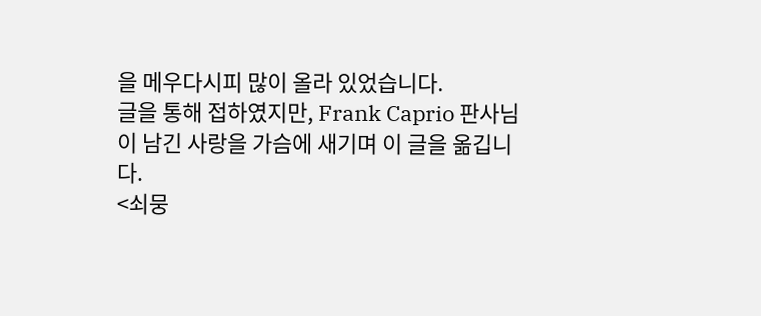을 메우다시피 많이 올라 있었습니다.
글을 통해 접하였지만, Frank Caprio 판사님이 남긴 사랑을 가슴에 새기며 이 글을 옮깁니다.
<쇠뭉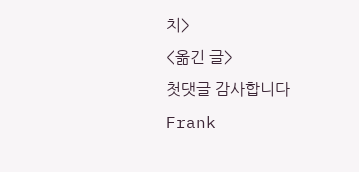치>
<옮긴 글>
첫댓글 감사합니다
Frank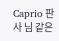Caprio 판사 님 같은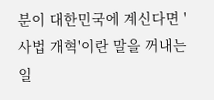분이 대한민국에 계신다면 '사법 개혁'이란 말을 꺼내는 일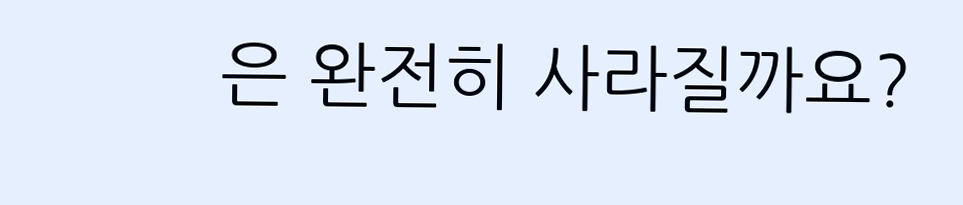은 완전히 사라질까요?